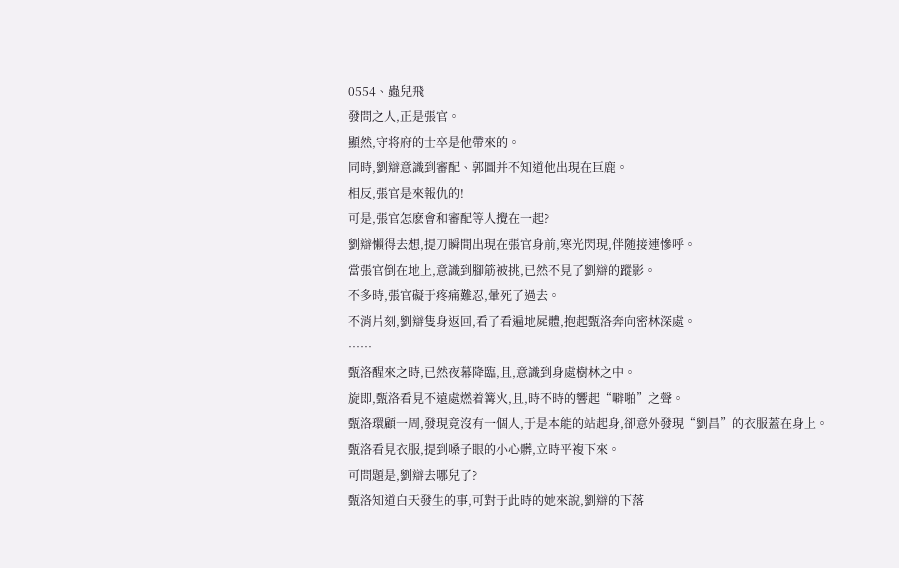0554、蟲兒飛
發問之人,正是張官。
顯然,守将府的士卒是他帶來的。
同時,劉辯意識到審配、郭圖并不知道他出現在巨鹿。
相反,張官是來報仇的!
可是,張官怎麽會和審配等人攪在一起?
劉辯懶得去想,提刀瞬間出現在張官身前,寒光閃現,伴随接連慘呼。
當張官倒在地上,意識到腳筋被挑,已然不見了劉辯的蹤影。
不多時,張官礙于疼痛難忍,暈死了過去。
不消片刻,劉辯隻身返回,看了看遍地屍體,抱起甄洛奔向密林深處。
……
甄洛醒來之時,已然夜幕降臨,且,意識到身處樹林之中。
旋即,甄洛看見不遠處燃着篝火,且,時不時的響起“噼啪”之聲。
甄洛環顧一周,發現竟沒有一個人,于是本能的站起身,卻意外發現“劉昌”的衣服蓋在身上。
甄洛看見衣服,提到嗓子眼的小心髒,立時平複下來。
可問題是,劉辯去哪兒了?
甄洛知道白天發生的事,可對于此時的她來說,劉辯的下落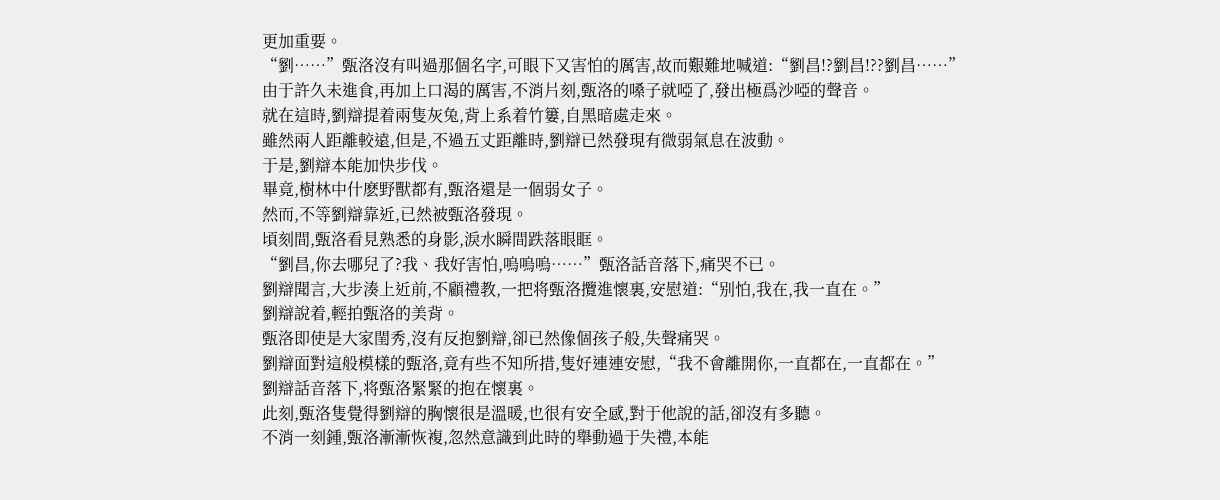更加重要。
“劉……”甄洛沒有叫過那個名字,可眼下又害怕的厲害,故而艱難地喊道:“劉昌!?劉昌!??劉昌……”
由于許久未進食,再加上口渴的厲害,不消片刻,甄洛的嗓子就啞了,發出極爲沙啞的聲音。
就在這時,劉辯提着兩隻灰兔,背上系着竹簍,自黑暗處走來。
雖然兩人距離較遠,但是,不過五丈距離時,劉辯已然發現有微弱氣息在波動。
于是,劉辯本能加快步伐。
畢竟,樹林中什麽野獸都有,甄洛還是一個弱女子。
然而,不等劉辯靠近,已然被甄洛發現。
頃刻間,甄洛看見熟悉的身影,淚水瞬間跌落眼眶。
“劉昌,你去哪兒了?我、我好害怕,嗚嗚嗚……”甄洛話音落下,痛哭不已。
劉辯聞言,大步湊上近前,不顧禮教,一把将甄洛攬進懷裏,安慰道:“别怕,我在,我一直在。”
劉辯說着,輕拍甄洛的美背。
甄洛即使是大家閨秀,沒有反抱劉辯,卻已然像個孩子般,失聲痛哭。
劉辯面對這般模樣的甄洛,竟有些不知所措,隻好連連安慰,“我不會離開你,一直都在,一直都在。”
劉辯話音落下,将甄洛緊緊的抱在懷裏。
此刻,甄洛隻覺得劉辯的胸懷很是溫暖,也很有安全感,對于他說的話,卻沒有多聽。
不消一刻鍾,甄洛漸漸恢複,忽然意識到此時的舉動過于失禮,本能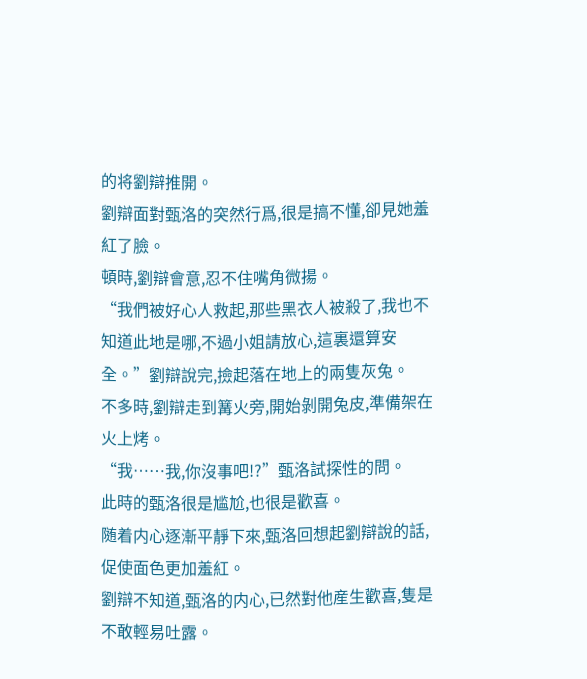的将劉辯推開。
劉辯面對甄洛的突然行爲,很是搞不懂,卻見她羞紅了臉。
頓時,劉辯會意,忍不住嘴角微揚。
“我們被好心人救起,那些黑衣人被殺了,我也不知道此地是哪,不過小姐請放心,這裏還算安全。”劉辯說完,撿起落在地上的兩隻灰兔。
不多時,劉辯走到篝火旁,開始剝開兔皮,準備架在火上烤。
“我……我,你沒事吧!?”甄洛試探性的問。
此時的甄洛很是尴尬,也很是歡喜。
随着内心逐漸平靜下來,甄洛回想起劉辯說的話,促使面色更加羞紅。
劉辯不知道,甄洛的内心,已然對他産生歡喜,隻是不敢輕易吐露。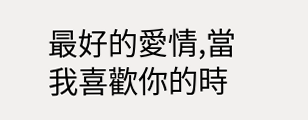最好的愛情,當我喜歡你的時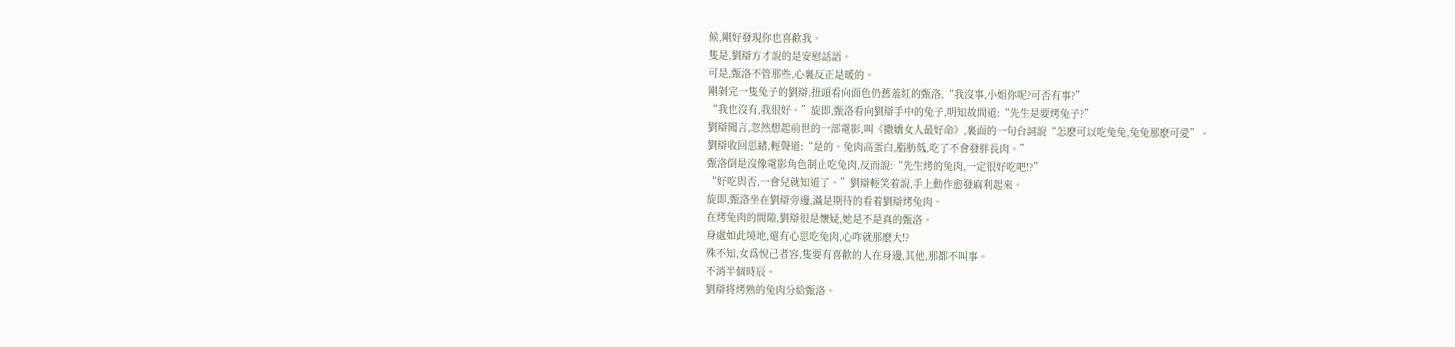候,剛好發現你也喜歡我。
隻是,劉辯方才說的是安慰話語。
可是,甄洛不管那些,心裏反正是暖的。
剛剝完一隻兔子的劉辯,扭頭看向面色仍舊羞紅的甄洛,“我沒事,小姐你呢?可否有事?”
“我也沒有,我很好。”旋即,甄洛看向劉辯手中的兔子,明知故問道:“先生是要烤兔子?”
劉辯聞言,忽然想起前世的一部電影,叫《撒嬌女人最好命》,裏面的一句台詞說“怎麽可以吃兔兔,兔兔那麽可愛”。
劉辯收回思緒,輕聲道:“是的。兔肉高蛋白,脂肪低,吃了不會發胖長肉。”
甄洛倒是沒像電影角色制止吃兔肉,反而說:“先生烤的兔肉,一定很好吃吧!?”
“好吃與否,一會兒就知道了。”劉辯輕笑着說,手上動作愈發麻利起來。
旋即,甄洛坐在劉辯旁邊,滿是期待的看着劉辯烤兔肉。
在烤兔肉的間隙,劉辯很是懷疑,她是不是真的甄洛。
身處如此境地,還有心思吃兔肉,心咋就那麽大!?
殊不知,女爲悅己者容,隻要有喜歡的人在身邊,其他,那都不叫事。
不消半個時辰。
劉辯将烤熟的兔肉分給甄洛。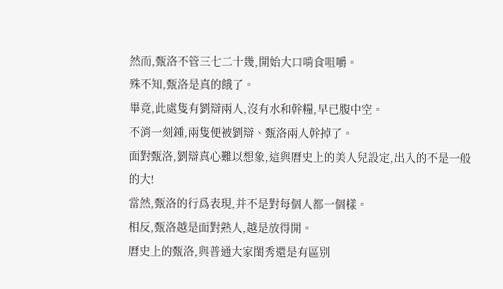然而,甄洛不管三七二十幾,開始大口啃食咀嚼。
殊不知,甄洛是真的餓了。
畢竟,此處隻有劉辯兩人,沒有水和幹糧,早已腹中空。
不消一刻鍾,兩隻便被劉辯、甄洛兩人幹掉了。
面對甄洛,劉辯真心難以想象,這與曆史上的美人兒設定,出入的不是一般的大!
當然,甄洛的行爲表現,并不是對每個人都一個樣。
相反,甄洛越是面對熟人,越是放得開。
曆史上的甄洛,與普通大家閨秀還是有區别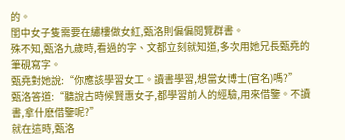的。
閨中女子隻需要在繡樓做女紅,甄洛則偏偏閱覽群書。
殊不知,甄洛九歲時,看過的字、文都立刻就知道,多次用她兄長甄堯的筆硯寫字。
甄堯對她說:“你應該學習女工。讀書學習,想當女博士(官名)嗎?”
甄洛答道:“聽說古時候賢惠女子,都學習前人的經驗,用來借鑒。不讀書,拿什麽借鑒呢?”
就在這時,甄洛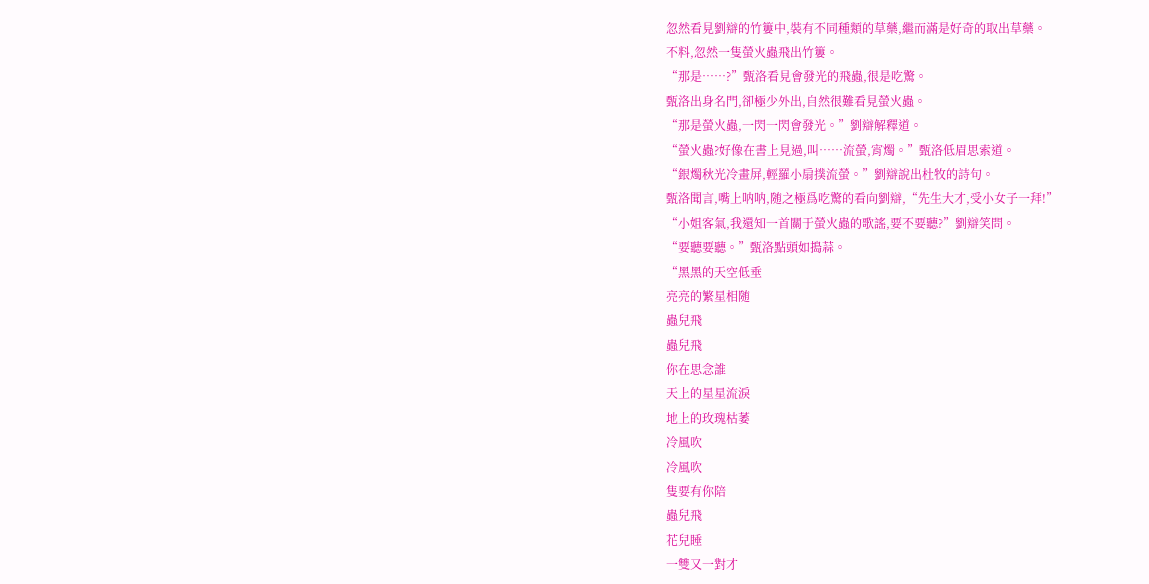忽然看見劉辯的竹簍中,裝有不同種類的草藥,繼而滿是好奇的取出草藥。
不料,忽然一隻螢火蟲飛出竹簍。
“那是……?”甄洛看見會發光的飛蟲,很是吃驚。
甄洛出身名門,卻極少外出,自然很難看見螢火蟲。
“那是螢火蟲,一閃一閃會發光。”劉辯解釋道。
“螢火蟲?好像在書上見過,叫……流螢,宵燭。”甄洛低眉思索道。
“銀燭秋光冷畫屏,輕羅小扇撲流螢。”劉辯說出杜牧的詩句。
甄洛聞言,嘴上呐呐,随之極爲吃驚的看向劉辯,“先生大才,受小女子一拜!”
“小姐客氣,我還知一首關于螢火蟲的歌謠,要不要聽?”劉辯笑問。
“要聽要聽。”甄洛點頭如搗蒜。
“黑黑的天空低垂
亮亮的繁星相随
蟲兒飛
蟲兒飛
你在思念誰
天上的星星流淚
地上的玫瑰枯萎
冷風吹
冷風吹
隻要有你陪
蟲兒飛
花兒睡
一雙又一對才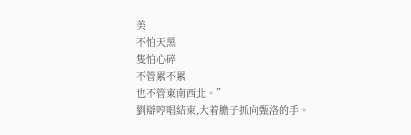美
不怕天黑
隻怕心碎
不管累不累
也不管東南西北。”
劉辯哼唱結束,大着膽子抓向甄洛的手。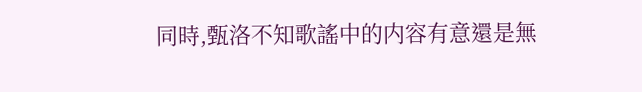同時,甄洛不知歌謠中的内容有意還是無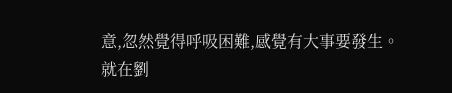意,忽然覺得呼吸困難,感覺有大事要發生。
就在劉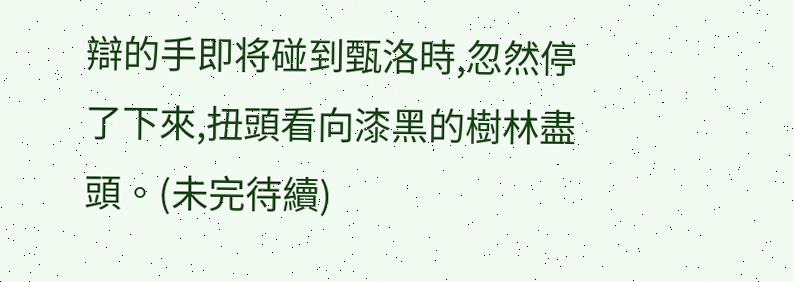辯的手即将碰到甄洛時,忽然停了下來,扭頭看向漆黑的樹林盡頭。(未完待續)